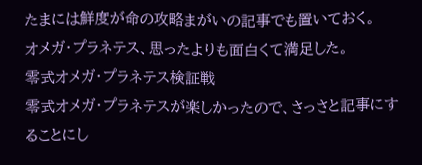たまには鮮度が命の攻略まがいの記事でも置いておく。
オメガ・プラネテス、思ったよりも面白くて満足した。
零式オメガ・プラネテス検証戦
零式オメガ・プラネテスが楽しかったので、さっさと記事にすることにし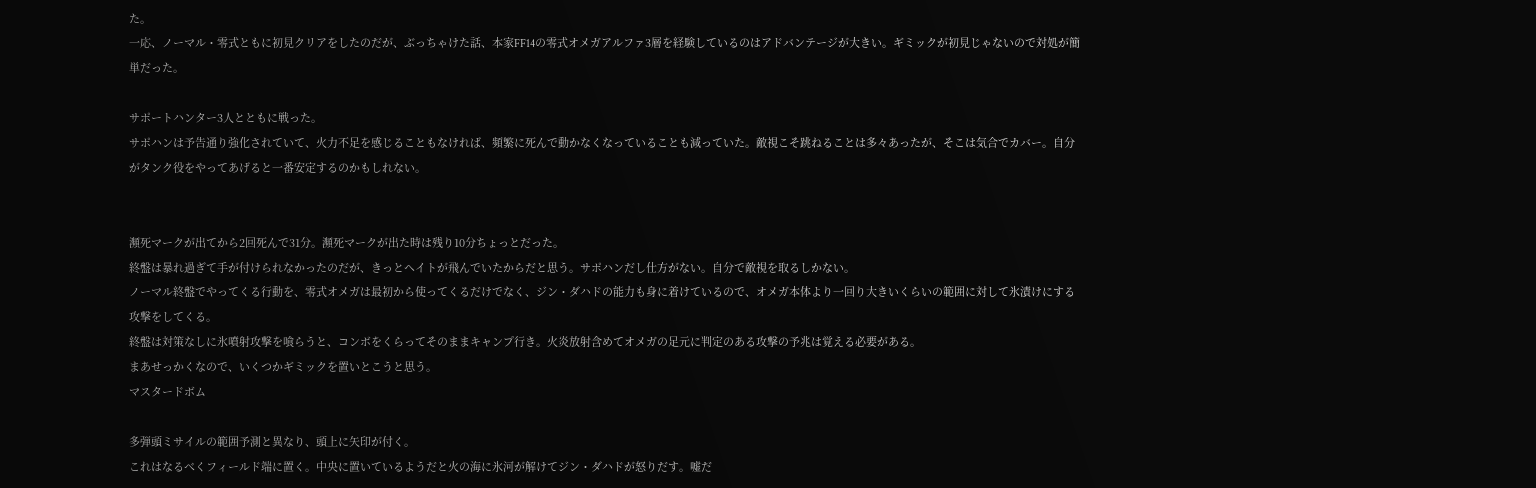た。
一応、ノーマル・零式ともに初見クリアをしたのだが、ぶっちゃけた話、本家FF14の零式オメガアルファ3層を経験しているのはアドバンテージが大きい。ギミックが初見じゃないので対処が簡単だった。

サポートハンター3人とともに戦った。
サポハンは予告通り強化されていて、火力不足を感じることもなければ、頻繁に死んで動かなくなっていることも減っていた。敵視こそ跳ねることは多々あったが、そこは気合でカバー。自分がタンク役をやってあげると一番安定するのかもしれない。


瀕死マークが出てから2回死んで31分。瀕死マークが出た時は残り10分ちょっとだった。
終盤は暴れ過ぎて手が付けられなかったのだが、きっとヘイトが飛んでいたからだと思う。サポハンだし仕方がない。自分で敵視を取るしかない。
ノーマル終盤でやってくる行動を、零式オメガは最初から使ってくるだけでなく、ジン・ダハドの能力も身に着けているので、オメガ本体より一回り大きいくらいの範囲に対して氷漬けにする攻撃をしてくる。
終盤は対策なしに氷噴射攻撃を喰らうと、コンボをくらってそのままキャンプ行き。火炎放射含めてオメガの足元に判定のある攻撃の予兆は覚える必要がある。
まあせっかくなので、いくつかギミックを置いとこうと思う。
マスタードボム

多弾頭ミサイルの範囲予測と異なり、頭上に矢印が付く。
これはなるべくフィールド端に置く。中央に置いているようだと火の海に氷河が解けてジン・ダハドが怒りだす。嘘だ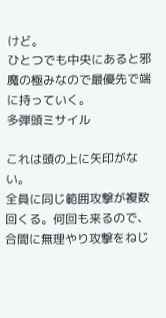けど。
ひとつでも中央にあると邪魔の極みなので最優先で端に持っていく。
多弾頭ミサイル

これは頭の上に矢印がない。
全員に同じ範囲攻撃が複数回くる。何回も来るので、合間に無理やり攻撃をねじ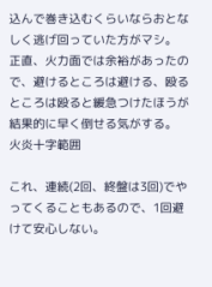込んで巻き込むくらいならおとなしく逃げ回っていた方がマシ。
正直、火力面では余裕があったので、避けるところは避ける、殴るところは殴ると緩急つけたほうが結果的に早く倒せる気がする。
火炎十字範囲

これ、連続(2回、終盤は3回)でやってくることもあるので、1回避けて安心しない。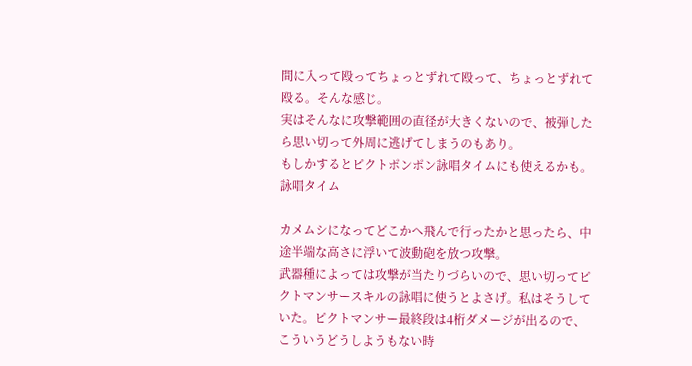間に入って殴ってちょっとずれて殴って、ちょっとずれて殴る。そんな感じ。
実はそんなに攻撃範囲の直径が大きくないので、被弾したら思い切って外周に逃げてしまうのもあり。
もしかするとピクトポンポン詠唱タイムにも使えるかも。
詠唱タイム

カメムシになってどこかへ飛んで行ったかと思ったら、中途半端な高さに浮いて波動砲を放つ攻撃。
武器種によっては攻撃が当たりづらいので、思い切ってピクトマンサースキルの詠唱に使うとよさげ。私はそうしていた。ピクトマンサー最終段は4桁ダメージが出るので、こういうどうしようもない時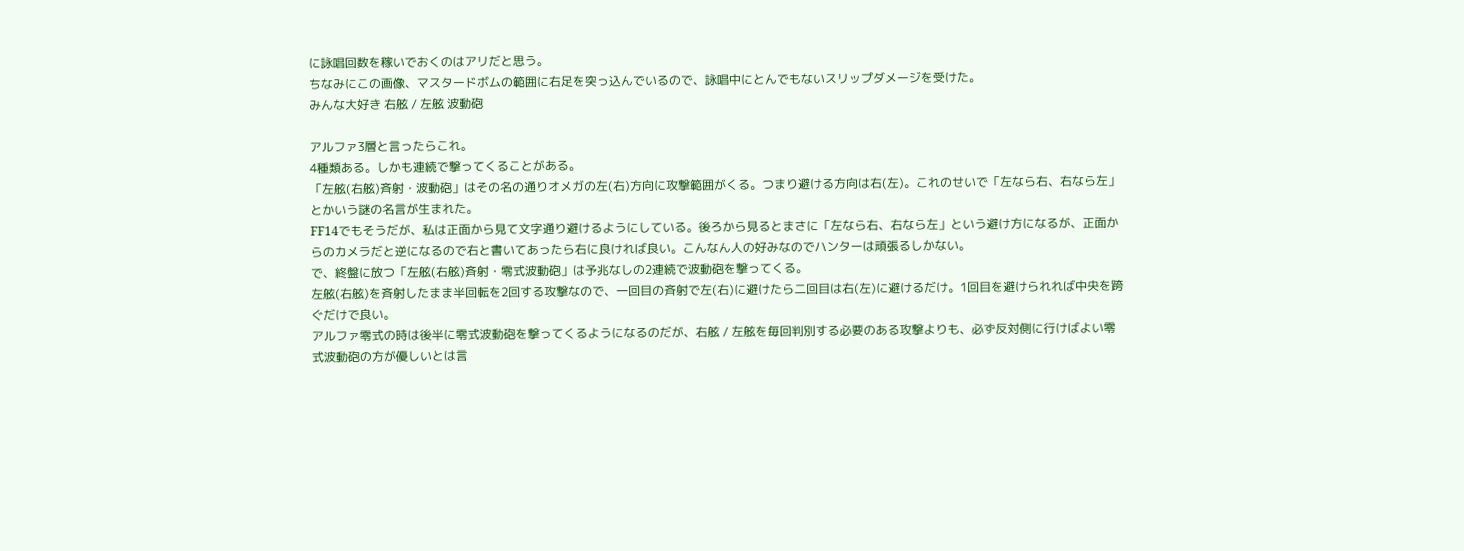に詠唱回数を稼いでおくのはアリだと思う。
ちなみにこの画像、マスタードボムの範囲に右足を突っ込んでいるので、詠唱中にとんでもないスリップダメージを受けた。
みんな大好き 右舷 / 左舷 波動砲

アルファ3層と言ったらこれ。
4種類ある。しかも連続で撃ってくることがある。
「左舷(右舷)斉射・波動砲」はその名の通りオメガの左(右)方向に攻撃範囲がくる。つまり避ける方向は右(左)。これのせいで「左なら右、右なら左」とかいう謎の名言が生まれた。
FF14でもそうだが、私は正面から見て文字通り避けるようにしている。後ろから見るとまさに「左なら右、右なら左」という避け方になるが、正面からのカメラだと逆になるので右と書いてあったら右に良ければ良い。こんなん人の好みなのでハンターは頑張るしかない。
で、終盤に放つ「左舷(右舷)斉射・零式波動砲」は予兆なしの2連続で波動砲を撃ってくる。
左舷(右舷)を斉射したまま半回転を2回する攻撃なので、一回目の斉射で左(右)に避けたら二回目は右(左)に避けるだけ。1回目を避けられれば中央を跨ぐだけで良い。
アルファ零式の時は後半に零式波動砲を撃ってくるようになるのだが、右舷 / 左舷を毎回判別する必要のある攻撃よりも、必ず反対側に行けばよい零式波動砲の方が優しいとは言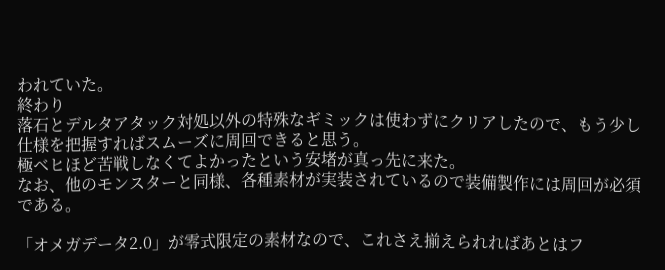われていた。
終わり
落石とデルタアタック対処以外の特殊なギミックは使わずにクリアしたので、もう少し仕様を把握すればスムーズに周回できると思う。
極ベヒほど苦戦しなくてよかったという安堵が真っ先に来た。
なお、他のモンスターと同様、各種素材が実装されているので装備製作には周回が必須である。

「オメガデータ2.0」が零式限定の素材なので、これさえ揃えられればあとはフ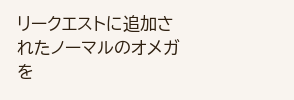リークエストに追加されたノーマルのオメガを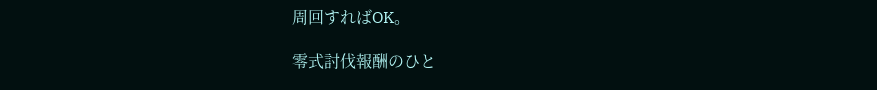周回すればOK。

零式討伐報酬のひと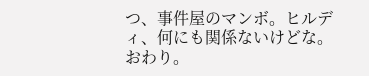つ、事件屋のマンボ。ヒルディ、何にも関係ないけどな。
おわり。